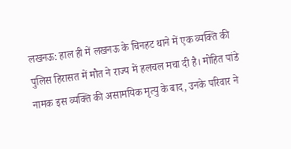लखनऊ: हाल ही में लखनऊ के चिनहट थाने में एक व्यक्ति की पुलिस हिरासत में मौत ने राज्य में हलचल मचा दी है। मोहित पांडे नामक इस व्यक्ति की असामयिक मृत्यु के बाद, उनके परिवार ने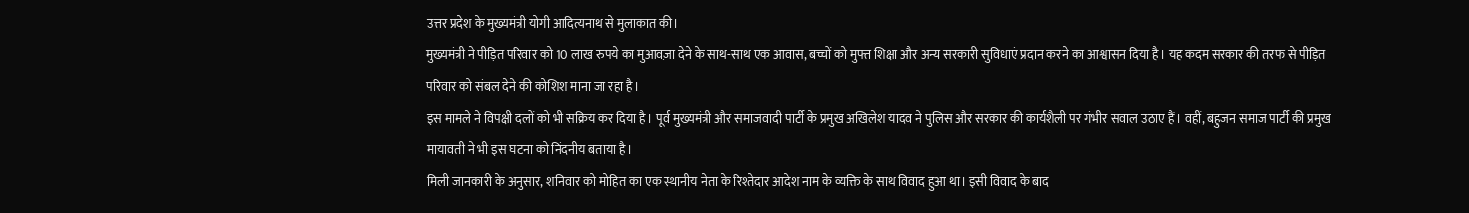उत्तर प्रदेश के मुख्यमंत्री योगी आदित्यनाथ से मुलाकात की।
मुख्यमंत्री ने पीड़ित परिवार को 10 लाख रुपये का मुआवज़ा देने के साथ-साथ एक आवास, बच्चों को मुफ्त शिक्षा और अन्य सरकारी सुविधाएं प्रदान करने का आश्वासन दिया है। यह कदम सरकार की तरफ से पीड़ित परिवार को संबल देने की कोशिश माना जा रहा है।
इस मामले ने विपक्षी दलों को भी सक्रिय कर दिया है। पूर्व मुख्यमंत्री और समाजवादी पार्टी के प्रमुख अखिलेश यादव ने पुलिस और सरकार की कार्यशैली पर गंभीर सवाल उठाए हैं। वहीं, बहुजन समाज पार्टी की प्रमुख मायावती ने भी इस घटना को निंदनीय बताया है।
मिली जानकारी के अनुसार, शनिवार को मोहित का एक स्थानीय नेता के रिश्तेदार आदेश नाम के व्यक्ति के साथ विवाद हुआ था। इसी विवाद के बाद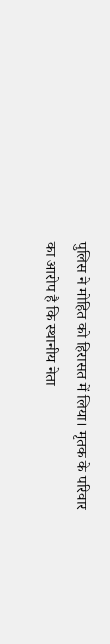पुलिस ने मोहित को हिरासत में लिया। मृतक के परिवार का आरोप है कि स्थानीय नेता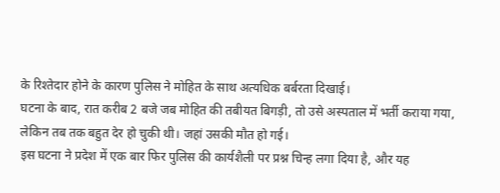के रिश्तेदार होने के कारण पुलिस ने मोहित के साथ अत्यधिक बर्बरता दिखाई।
घटना के बाद, रात करीब 2 बजे जब मोहित की तबीयत बिगड़ी, तो उसे अस्पताल में भर्ती कराया गया, लेकिन तब तक बहुत देर हो चुकी थी। जहां उसकी मौत हो गई।
इस घटना ने प्रदेश में एक बार फिर पुलिस की कार्यशैली पर प्रश्न चिन्ह लगा दिया है, और यह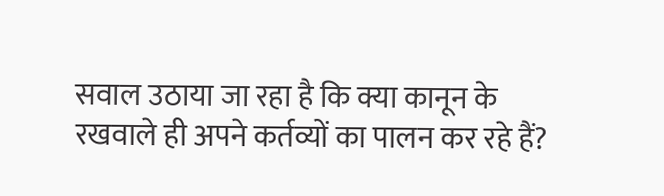सवाल उठाया जा रहा है कि क्या कानून के रखवाले ही अपने कर्तव्यों का पालन कर रहे हैं?